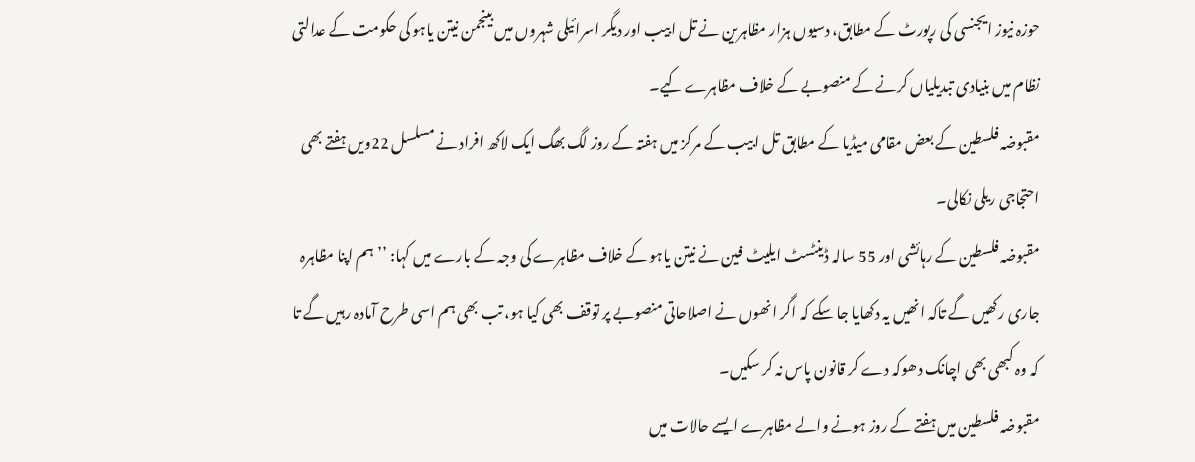حوزہ نیوز ایجنسی کی رپورٹ کے مطابق، دسیوں ہزار مظاہرین نے تل ابیب اور دیگر اسرائیلی شہروں میں بینجمن نیتن یاہو کی حکومت کے عدالتی نظام میں بنیادی تبدیلیاں کرنے کے منصوبے کے خلاف مظاہرے کیے۔
مقبوضہ فلسطین کے بعض مقامی میڈیا کے مطابق تل ابیب کے مرکز میں ہفتہ کے روز لگ بھگ ایک لاکھ افراد نے مسلسل 22ویں ہفتے بھی احتجاجی ریلی نکالی۔
مقبوضہ فلسطین کے رہائشی اور 55 سالہ ڈینٹسٹ ایلیٹ فین نے نیتن یاہو کے خلاف مظاہرے کی وجہ کے بارے میں کہا: ’’ہم اپنا مظاہرہ جاری رکھیں گے تاکہ انھیں یہ دکھایا جا سکے کہ اگر انھوں نے اصلاحاتی منصوبے پر توقف بھی کیا ہو، تب بھی ہم اسی طرح آمادہ رہیں گے تا کہ وہ کبھی بھی اچانک دھوکہ دے کر قانون پاس نہ کر سکیں۔
مقبوضہ فلسطین میں ہفتے کے روز ہونے والے مظاہرے ایسے حالات میں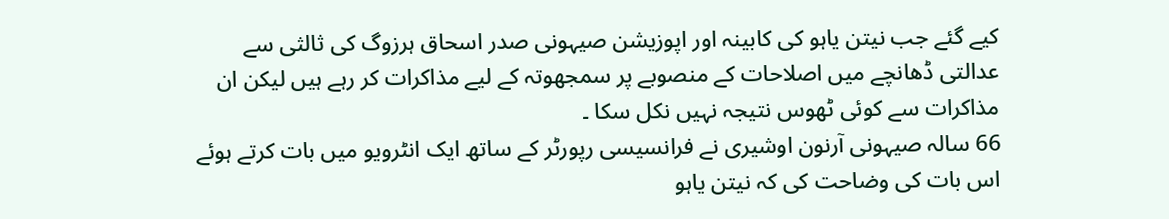کیے گئے جب نیتن یاہو کی کابینہ اور اپوزیشن صیہونی صدر اسحاق ہرزوگ کی ثالثی سے عدالتی ڈھانچے میں اصلاحات کے منصوبے پر سمجھوتہ کے لیے مذاکرات کر رہے ہیں لیکن ان مذاکرات سے کوئی ٹھوس نتیجہ نہیں نکل سکا ۔
66 سالہ صیہونی آرنون اوشیری نے فرانسیسی رپورٹر کے ساتھ ایک انٹرویو میں بات کرتے ہوئے اس بات کی وضاحت کی کہ نیتن یاہو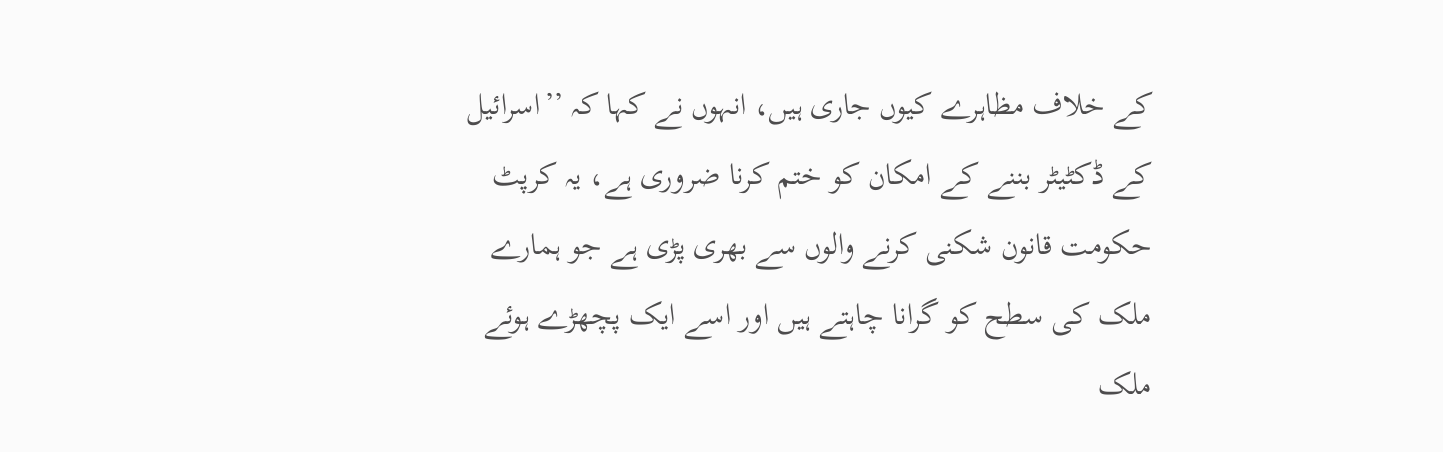کے خلاف مظاہرے کیوں جاری ہیں، انہوں نے کہا کہ ’’اسرائیل کے ڈکٹیٹر بننے کے امکان کو ختم کرنا ضروری ہے، یہ کرپٹ حکومت قانون شکنی کرنے والوں سے بھری پڑی ہے جو ہمارے ملک کی سطح کو گرانا چاہتے ہیں اور اسے ایک پچھڑے ہوئے ملک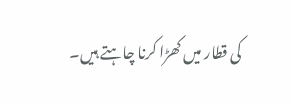کی قطار میں کھڑا کرنا چاہتے ہیں۔